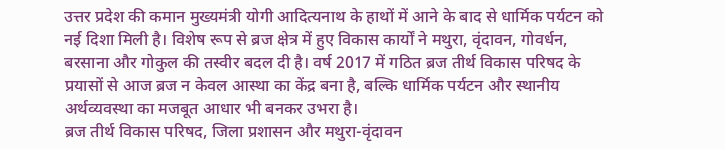उत्तर प्रदेश की कमान मुख्यमंत्री योगी आदित्यनाथ के हाथों में आने के बाद से धार्मिक पर्यटन को नई दिशा मिली है। विशेष रूप से ब्रज क्षेत्र में हुए विकास कार्यों ने मथुरा, वृंदावन, गोवर्धन, बरसाना और गोकुल की तस्वीर बदल दी है। वर्ष 2017 में गठित ब्रज तीर्थ विकास परिषद के प्रयासों से आज ब्रज न केवल आस्था का केंद्र बना है, बल्कि धार्मिक पर्यटन और स्थानीय अर्थव्यवस्था का मजबूत आधार भी बनकर उभरा है।
ब्रज तीर्थ विकास परिषद, जिला प्रशासन और मथुरा-वृंदावन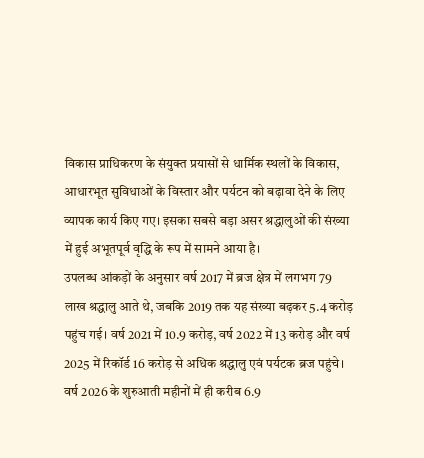विकास प्राधिकरण के संयुक्त प्रयासों से धार्मिक स्थलों के विकास, आधारभूत सुविधाओं के विस्तार और पर्यटन को बढ़ावा देने के लिए व्यापक कार्य किए गए। इसका सबसे बड़ा असर श्रद्धालुओं की संख्या में हुई अभूतपूर्व वृद्धि के रूप में सामने आया है।
उपलब्ध आंकड़ों के अनुसार वर्ष 2017 में ब्रज क्षेत्र में लगभग 79 लाख श्रद्धालु आते थे, जबकि 2019 तक यह संख्या बढ़कर 5.4 करोड़ पहुंच गई। वर्ष 2021 में 10.9 करोड़, वर्ष 2022 में 13 करोड़ और वर्ष 2025 में रिकॉर्ड 16 करोड़ से अधिक श्रद्धालु एवं पर्यटक ब्रज पहुंचे। वर्ष 2026 के शुरुआती महीनों में ही करीब 6.9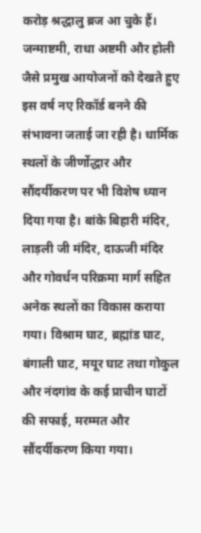करोड़ श्रद्धालु ब्रज आ चुके हैं।
जन्माष्टमी, राधा अष्टमी और होली जैसे प्रमुख आयोजनों को देखते हुए इस वर्ष नए रिकॉर्ड बनने की संभावना जताई जा रही है। धार्मिक स्थलों के जीर्णोद्धार और सौंदर्यीकरण पर भी विशेष ध्यान दिया गया है। बांके बिहारी मंदिर, लाड़ली जी मंदिर, दाऊजी मंदिर और गोवर्धन परिक्रमा मार्ग सहित अनेक स्थलों का विकास कराया गया। विश्राम घाट, ब्रह्मांड घाट, बंगाली घाट, मयूर घाट तथा गोकुल और नंदगांव के कई प्राचीन घाटों की सफाई, मरम्मत और सौंदर्यीकरण किया गया।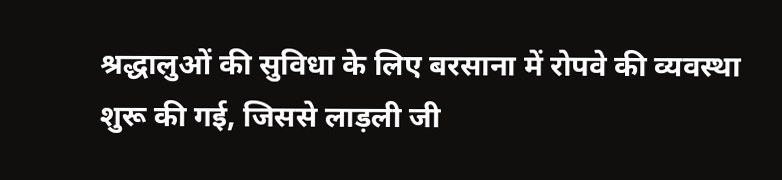श्रद्धालुओं की सुविधा के लिए बरसाना में रोपवे की व्यवस्था शुरू की गई, जिससे लाड़ली जी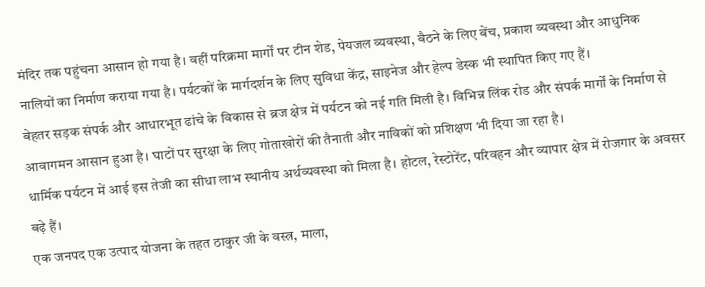मंदिर तक पहुंचना आसान हो गया है। वहीं परिक्रमा मार्गों पर टीन शेड, पेयजल व्यवस्था, बैठने के लिए बेंच, प्रकाश व्यवस्था और आधुनिक नालियों का निर्माण कराया गया है। पर्यटकों के मार्गदर्शन के लिए सुविधा केंद्र, साइनेज और हेल्प डेस्क भी स्थापित किए गए हैं।
बेहतर सड़क संपर्क और आधारभूत ढांचे के विकास से ब्रज क्षेत्र में पर्यटन को नई गति मिली है। विभिन्न लिंक रोड और संपर्क मार्गों के निर्माण से आवागमन आसान हुआ है। घाटों पर सुरक्षा के लिए गोताखोरों की तैनाती और नाविकों को प्रशिक्षण भी दिया जा रहा है।
धार्मिक पर्यटन में आई इस तेजी का सीधा लाभ स्थानीय अर्थव्यवस्था को मिला है। होटल, रेस्टोरेंट, परिवहन और व्यापार क्षेत्र में रोजगार के अवसर बढ़े हैं।
एक जनपद एक उत्पाद योजना के तहत ठाकुर जी के वस्त्र, माला,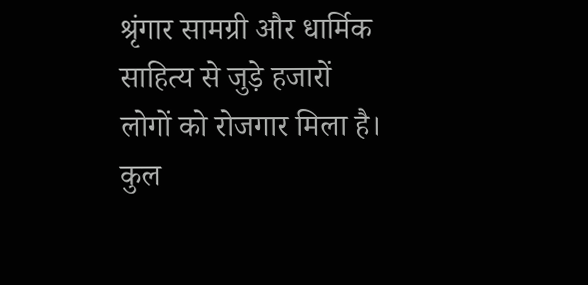श्रृंगार सामग्री और धार्मिक साहित्य से जुड़े हजारों लोगों को रोजगार मिला है। कुल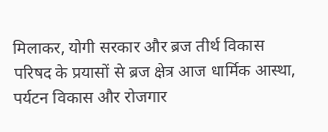मिलाकर, योगी सरकार और ब्रज तीर्थ विकास परिषद के प्रयासों से ब्रज क्षेत्र आज धार्मिक आस्था, पर्यटन विकास और रोजगार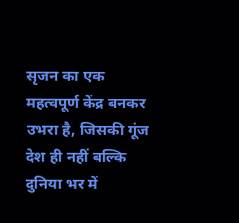सृजन का एक महत्वपूर्ण केंद्र बनकर उभरा है, जिसकी गूंज देश ही नहीं बल्कि दुनिया भर में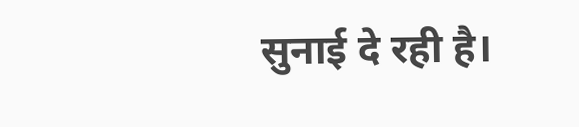सुनाई दे रही है।